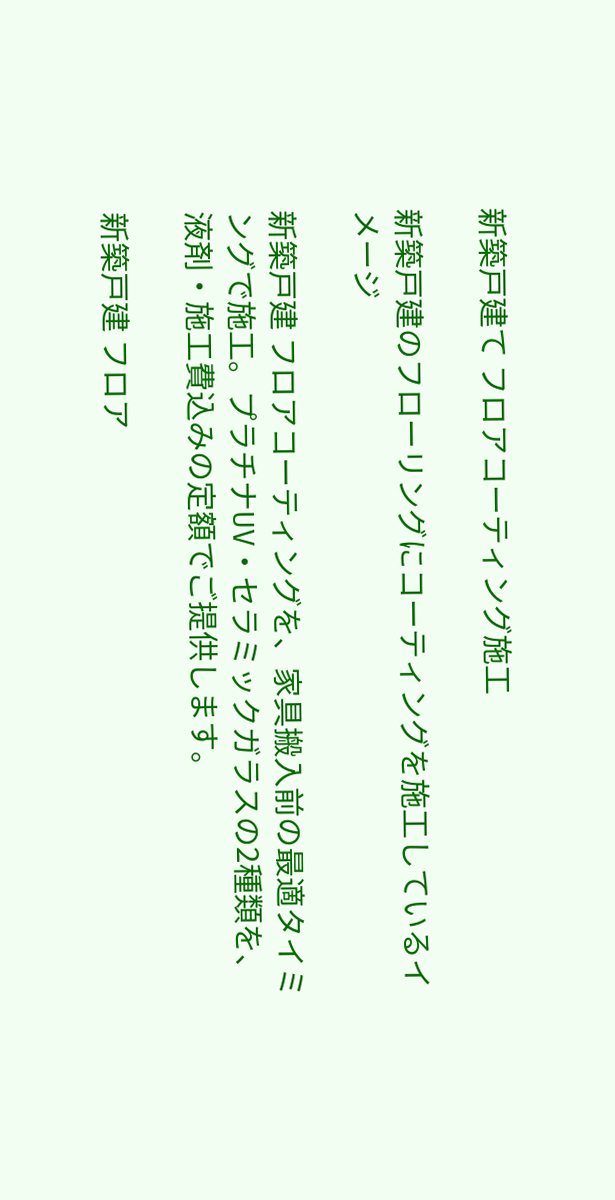新築戸建て フロアコーティング施工

新築戸建のフローリングにコーティングを施工しているイメージ

新築戸建 フロアコーティングを、家具搬入前の最適タイミングで施工。プラチナUV・セラミックガラスの2種類を、液剤・施工費込みの定額でご提供します。

新築戸建 フロア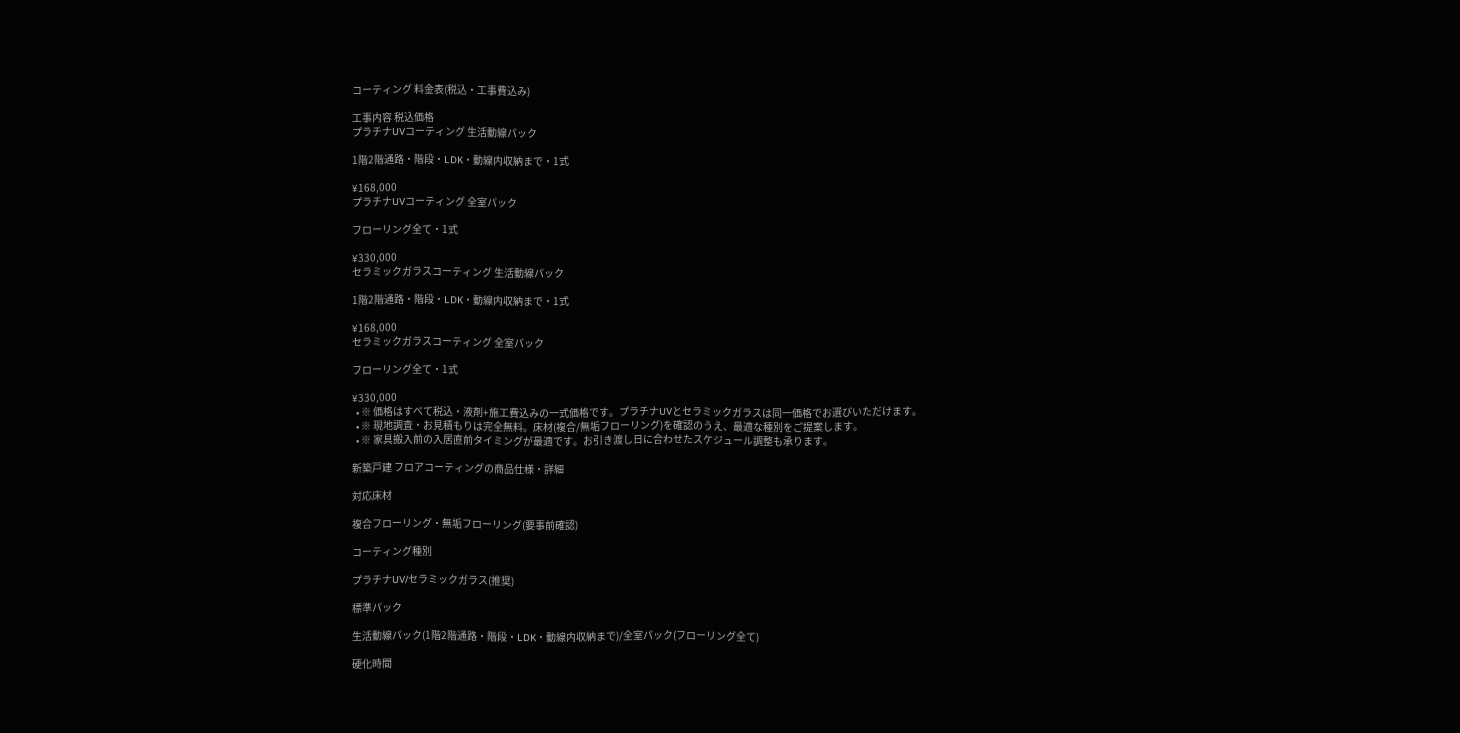コーティング 料金表(税込・工事費込み)

工事内容 税込価格
プラチナUVコーティング 生活動線パック

1階2階通路・階段・LDK・動線内収納まで・1式

¥168,000
プラチナUVコーティング 全室パック

フローリング全て・1式

¥330,000
セラミックガラスコーティング 生活動線パック

1階2階通路・階段・LDK・動線内収納まで・1式

¥168,000
セラミックガラスコーティング 全室パック

フローリング全て・1式

¥330,000
  • ※ 価格はすべて税込・液剤+施工費込みの一式価格です。プラチナUVとセラミックガラスは同一価格でお選びいただけます。
  • ※ 現地調査・お見積もりは完全無料。床材(複合/無垢フローリング)を確認のうえ、最適な種別をご提案します。
  • ※ 家具搬入前の入居直前タイミングが最適です。お引き渡し日に合わせたスケジュール調整も承ります。

新築戸建 フロアコーティングの商品仕様・詳細

対応床材

複合フローリング・無垢フローリング(要事前確認)

コーティング種別

プラチナUV/セラミックガラス(推奨)

標準パック

生活動線パック(1階2階通路・階段・LDK・動線内収納まで)/全室パック(フローリング全て)

硬化時間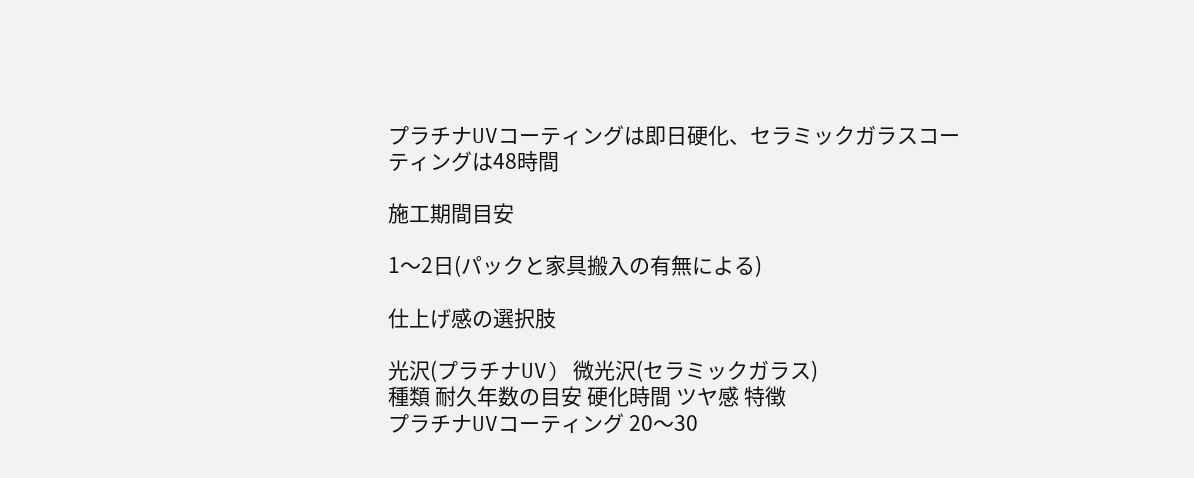プラチナUVコーティングは即日硬化、セラミックガラスコーティングは48時間

施工期間目安

1〜2日(パックと家具搬入の有無による)

仕上げ感の選択肢

光沢(プラチナUV) 微光沢(セラミックガラス)
種類 耐久年数の目安 硬化時間 ツヤ感 特徴
プラチナUVコーティング 20〜30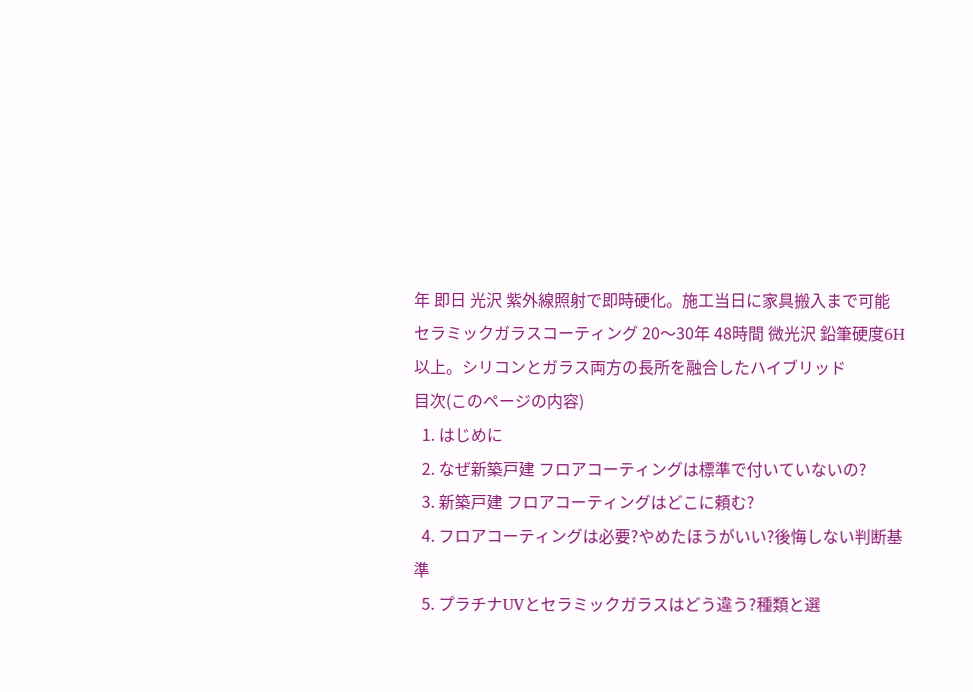年 即日 光沢 紫外線照射で即時硬化。施工当日に家具搬入まで可能
セラミックガラスコーティング 20〜30年 48時間 微光沢 鉛筆硬度6H以上。シリコンとガラス両方の長所を融合したハイブリッド
目次(このページの内容)
  1. はじめに
  2. なぜ新築戸建 フロアコーティングは標準で付いていないの?
  3. 新築戸建 フロアコーティングはどこに頼む?
  4. フロアコーティングは必要?やめたほうがいい?後悔しない判断基準
  5. プラチナUVとセラミックガラスはどう違う?種類と選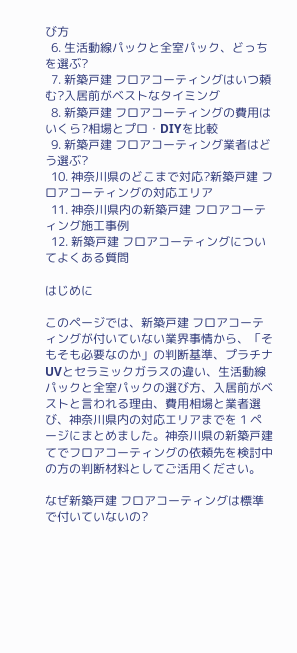び方
  6. 生活動線パックと全室パック、どっちを選ぶ?
  7. 新築戸建 フロアコーティングはいつ頼む?入居前がベストなタイミング
  8. 新築戸建 フロアコーティングの費用はいくら?相場とプロ・DIYを比較
  9. 新築戸建 フロアコーティング業者はどう選ぶ?
  10. 神奈川県のどこまで対応?新築戸建 フロアコーティングの対応エリア
  11. 神奈川県内の新築戸建 フロアコーティング施工事例
  12. 新築戸建 フロアコーティングについてよくある質問

はじめに

このページでは、新築戸建 フロアコーティングが付いていない業界事情から、「そもそも必要なのか」の判断基準、プラチナUVとセラミックガラスの違い、生活動線パックと全室パックの選び方、入居前がベストと言われる理由、費用相場と業者選び、神奈川県内の対応エリアまでを 1 ページにまとめました。神奈川県の新築戸建てでフロアコーティングの依頼先を検討中の方の判断材料としてご活用ください。

なぜ新築戸建 フロアコーティングは標準で付いていないの?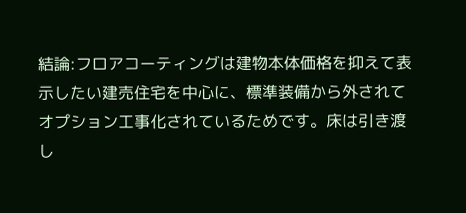結論:フロアコーティングは建物本体価格を抑えて表示したい建売住宅を中心に、標準装備から外されてオプション工事化されているためです。床は引き渡し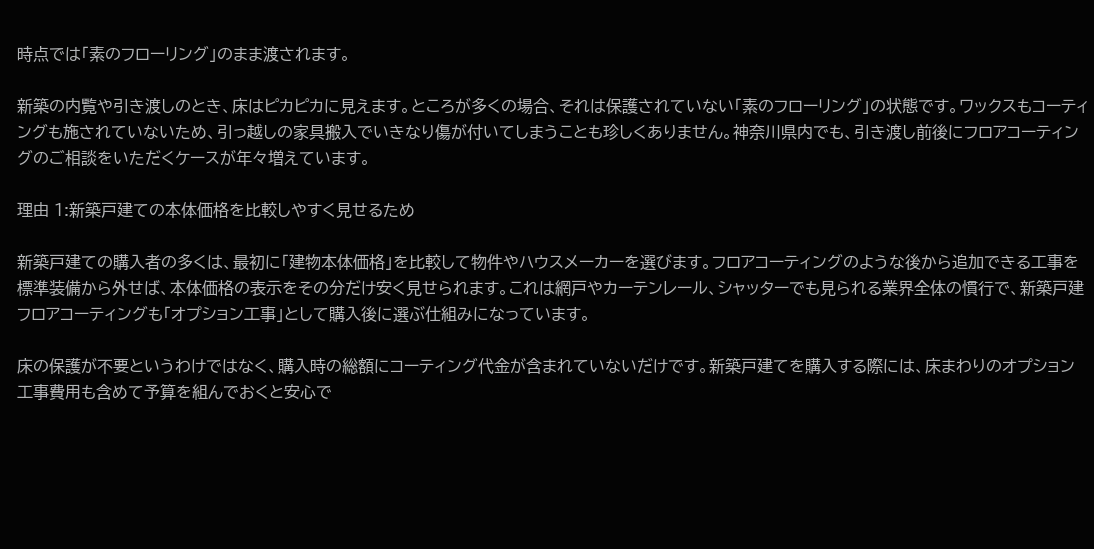時点では「素のフローリング」のまま渡されます。

新築の内覧や引き渡しのとき、床はピカピカに見えます。ところが多くの場合、それは保護されていない「素のフローリング」の状態です。ワックスもコーティングも施されていないため、引っ越しの家具搬入でいきなり傷が付いてしまうことも珍しくありません。神奈川県内でも、引き渡し前後にフロアコーティングのご相談をいただくケースが年々増えています。

理由 1:新築戸建ての本体価格を比較しやすく見せるため

新築戸建ての購入者の多くは、最初に「建物本体価格」を比較して物件やハウスメーカーを選びます。フロアコーティングのような後から追加できる工事を標準装備から外せば、本体価格の表示をその分だけ安く見せられます。これは網戸やカーテンレール、シャッターでも見られる業界全体の慣行で、新築戸建 フロアコーティングも「オプション工事」として購入後に選ぶ仕組みになっています。

床の保護が不要というわけではなく、購入時の総額にコーティング代金が含まれていないだけです。新築戸建てを購入する際には、床まわりのオプション工事費用も含めて予算を組んでおくと安心で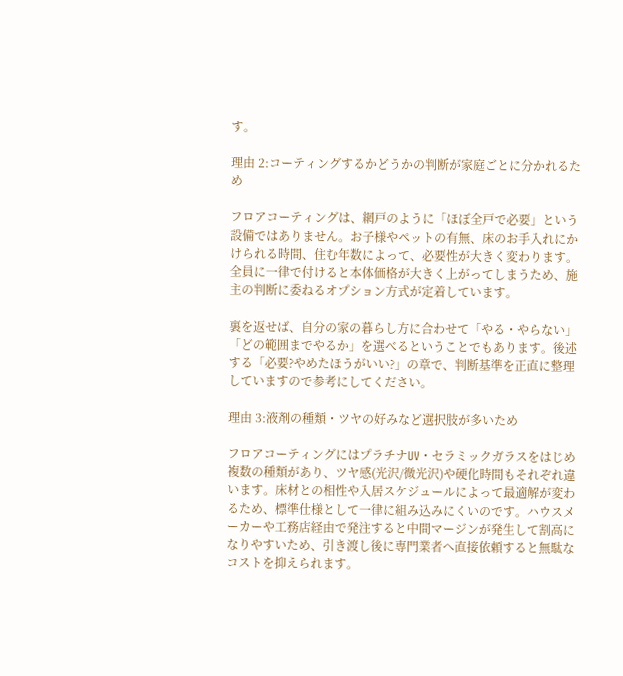す。

理由 2:コーティングするかどうかの判断が家庭ごとに分かれるため

フロアコーティングは、網戸のように「ほぼ全戸で必要」という設備ではありません。お子様やペットの有無、床のお手入れにかけられる時間、住む年数によって、必要性が大きく変わります。全員に一律で付けると本体価格が大きく上がってしまうため、施主の判断に委ねるオプション方式が定着しています。

裏を返せば、自分の家の暮らし方に合わせて「やる・やらない」「どの範囲までやるか」を選べるということでもあります。後述する「必要?やめたほうがいい?」の章で、判断基準を正直に整理していますので参考にしてください。

理由 3:液剤の種類・ツヤの好みなど選択肢が多いため

フロアコーティングにはプラチナUV・セラミックガラスをはじめ複数の種類があり、ツヤ感(光沢/微光沢)や硬化時間もそれぞれ違います。床材との相性や入居スケジュールによって最適解が変わるため、標準仕様として一律に組み込みにくいのです。ハウスメーカーや工務店経由で発注すると中間マージンが発生して割高になりやすいため、引き渡し後に専門業者へ直接依頼すると無駄なコストを抑えられます。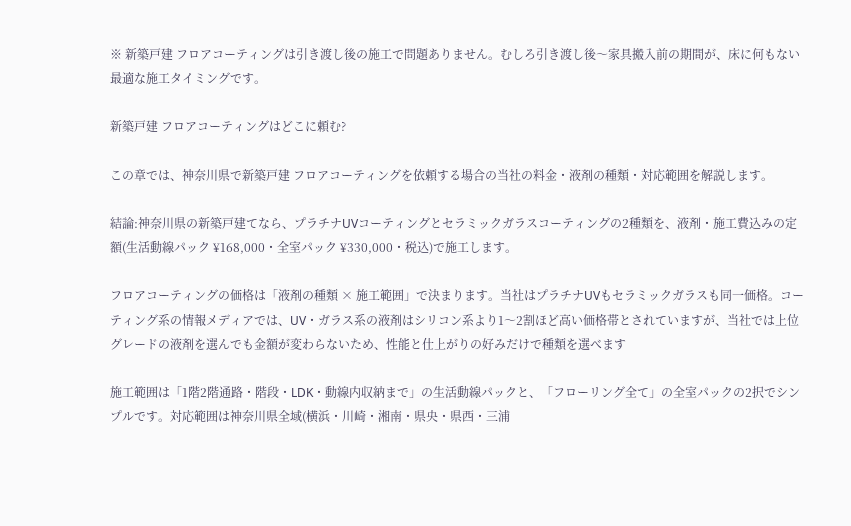※ 新築戸建 フロアコーティングは引き渡し後の施工で問題ありません。むしろ引き渡し後〜家具搬入前の期間が、床に何もない最適な施工タイミングです。

新築戸建 フロアコーティングはどこに頼む?

この章では、神奈川県で新築戸建 フロアコーティングを依頼する場合の当社の料金・液剤の種類・対応範囲を解説します。

結論:神奈川県の新築戸建てなら、プラチナUVコーティングとセラミックガラスコーティングの2種類を、液剤・施工費込みの定額(生活動線パック ¥168,000・全室パック ¥330,000・税込)で施工します。

フロアコーティングの価格は「液剤の種類 × 施工範囲」で決まります。当社はプラチナUVもセラミックガラスも同一価格。コーティング系の情報メディアでは、UV・ガラス系の液剤はシリコン系より1〜2割ほど高い価格帯とされていますが、当社では上位グレードの液剤を選んでも金額が変わらないため、性能と仕上がりの好みだけで種類を選べます

施工範囲は「1階2階通路・階段・LDK・動線内収納まで」の生活動線パックと、「フローリング全て」の全室パックの2択でシンプルです。対応範囲は神奈川県全域(横浜・川崎・湘南・県央・県西・三浦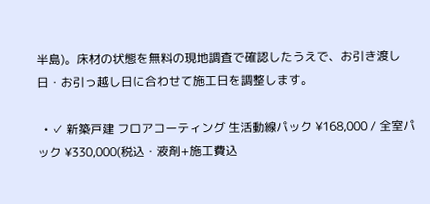半島)。床材の状態を無料の現地調査で確認したうえで、お引き渡し日・お引っ越し日に合わせて施工日を調整します。

  • ✓ 新築戸建 フロアコーティング 生活動線パック ¥168,000 / 全室パック ¥330,000(税込・液剤+施工費込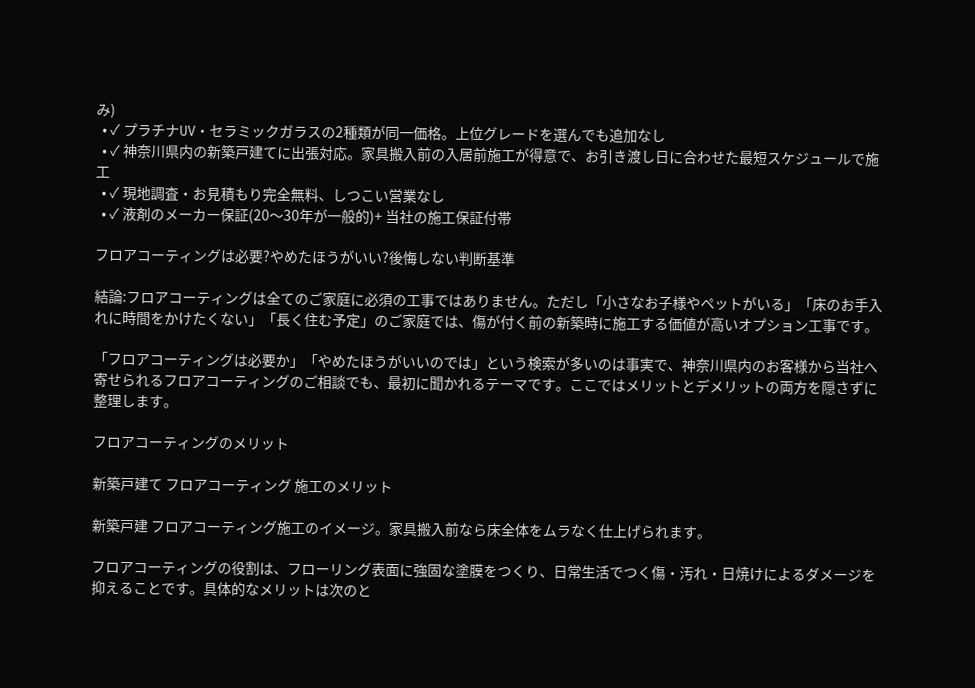み)
  • ✓ プラチナUV・セラミックガラスの2種類が同一価格。上位グレードを選んでも追加なし
  • ✓ 神奈川県内の新築戸建てに出張対応。家具搬入前の入居前施工が得意で、お引き渡し日に合わせた最短スケジュールで施工
  • ✓ 現地調査・お見積もり完全無料、しつこい営業なし
  • ✓ 液剤のメーカー保証(20〜30年が一般的)+ 当社の施工保証付帯

フロアコーティングは必要?やめたほうがいい?後悔しない判断基準

結論:フロアコーティングは全てのご家庭に必須の工事ではありません。ただし「小さなお子様やペットがいる」「床のお手入れに時間をかけたくない」「長く住む予定」のご家庭では、傷が付く前の新築時に施工する価値が高いオプション工事です。

「フロアコーティングは必要か」「やめたほうがいいのでは」という検索が多いのは事実で、神奈川県内のお客様から当社へ寄せられるフロアコーティングのご相談でも、最初に聞かれるテーマです。ここではメリットとデメリットの両方を隠さずに整理します。

フロアコーティングのメリット

新築戸建て フロアコーティング 施工のメリット

新築戸建 フロアコーティング施工のイメージ。家具搬入前なら床全体をムラなく仕上げられます。

フロアコーティングの役割は、フローリング表面に強固な塗膜をつくり、日常生活でつく傷・汚れ・日焼けによるダメージを抑えることです。具体的なメリットは次のと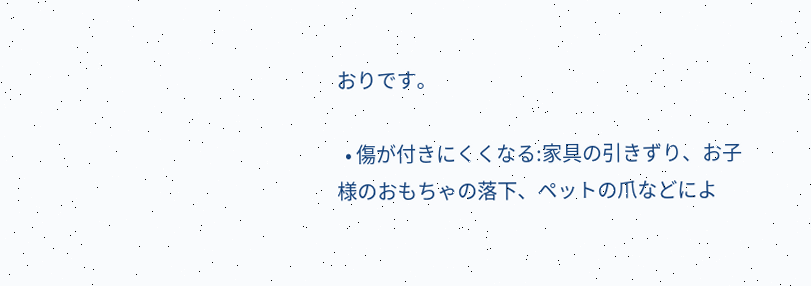おりです。

  • 傷が付きにくくなる:家具の引きずり、お子様のおもちゃの落下、ペットの爪などによ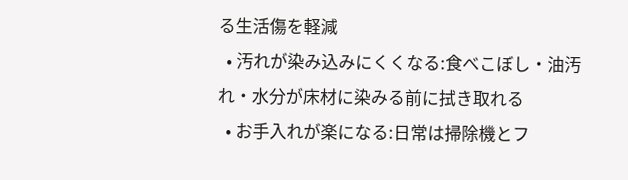る生活傷を軽減
  • 汚れが染み込みにくくなる:食べこぼし・油汚れ・水分が床材に染みる前に拭き取れる
  • お手入れが楽になる:日常は掃除機とフ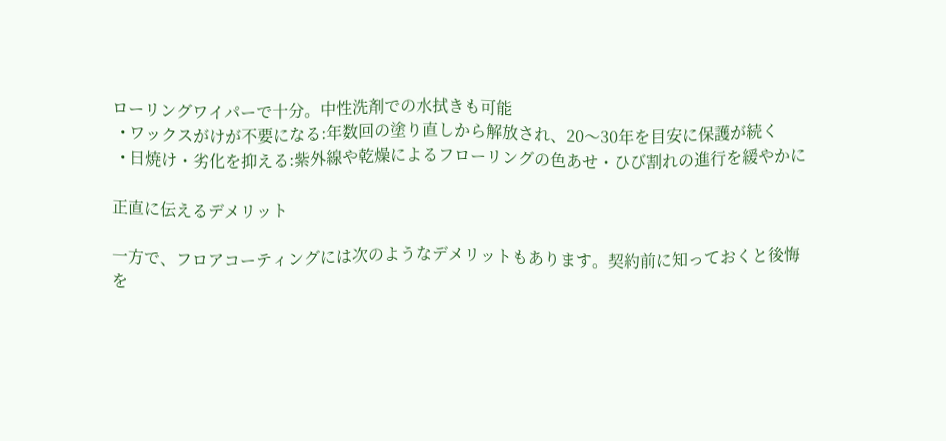ローリングワイパーで十分。中性洗剤での水拭きも可能
  • ワックスがけが不要になる:年数回の塗り直しから解放され、20〜30年を目安に保護が続く
  • 日焼け・劣化を抑える:紫外線や乾燥によるフローリングの色あせ・ひび割れの進行を緩やかに

正直に伝えるデメリット

一方で、フロアコーティングには次のようなデメリットもあります。契約前に知っておくと後悔を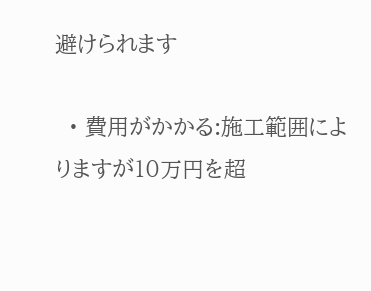避けられます

  • 費用がかかる:施工範囲によりますが10万円を超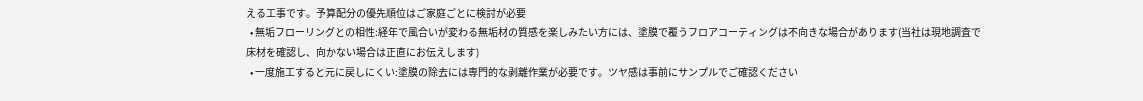える工事です。予算配分の優先順位はご家庭ごとに検討が必要
  • 無垢フローリングとの相性:経年で風合いが変わる無垢材の質感を楽しみたい方には、塗膜で覆うフロアコーティングは不向きな場合があります(当社は現地調査で床材を確認し、向かない場合は正直にお伝えします)
  • 一度施工すると元に戻しにくい:塗膜の除去には専門的な剥離作業が必要です。ツヤ感は事前にサンプルでご確認ください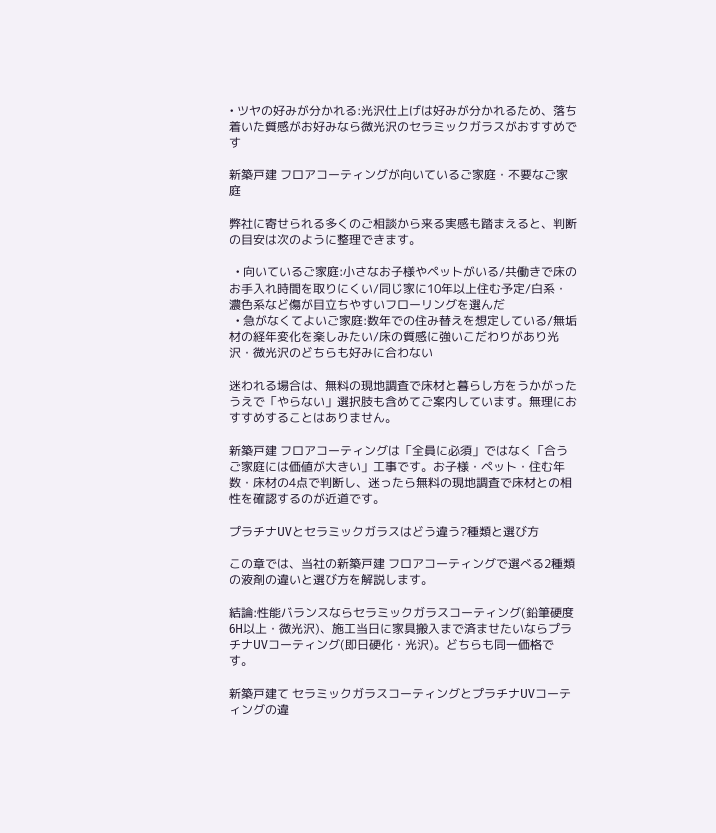• ツヤの好みが分かれる:光沢仕上げは好みが分かれるため、落ち着いた質感がお好みなら微光沢のセラミックガラスがおすすめです

新築戸建 フロアコーティングが向いているご家庭・不要なご家庭

弊社に寄せられる多くのご相談から来る実感も踏まえると、判断の目安は次のように整理できます。

  • 向いているご家庭:小さなお子様やペットがいる/共働きで床のお手入れ時間を取りにくい/同じ家に10年以上住む予定/白系・濃色系など傷が目立ちやすいフローリングを選んだ
  • 急がなくてよいご家庭:数年での住み替えを想定している/無垢材の経年変化を楽しみたい/床の質感に強いこだわりがあり光沢・微光沢のどちらも好みに合わない

迷われる場合は、無料の現地調査で床材と暮らし方をうかがったうえで「やらない」選択肢も含めてご案内しています。無理におすすめすることはありません。

新築戸建 フロアコーティングは「全員に必須」ではなく「合うご家庭には価値が大きい」工事です。お子様・ペット・住む年数・床材の4点で判断し、迷ったら無料の現地調査で床材との相性を確認するのが近道です。

プラチナUVとセラミックガラスはどう違う?種類と選び方

この章では、当社の新築戸建 フロアコーティングで選べる2種類の液剤の違いと選び方を解説します。

結論:性能バランスならセラミックガラスコーティング(鉛筆硬度6H以上・微光沢)、施工当日に家具搬入まで済ませたいならプラチナUVコーティング(即日硬化・光沢)。どちらも同一価格です。

新築戸建て セラミックガラスコーティングとプラチナUVコーティングの違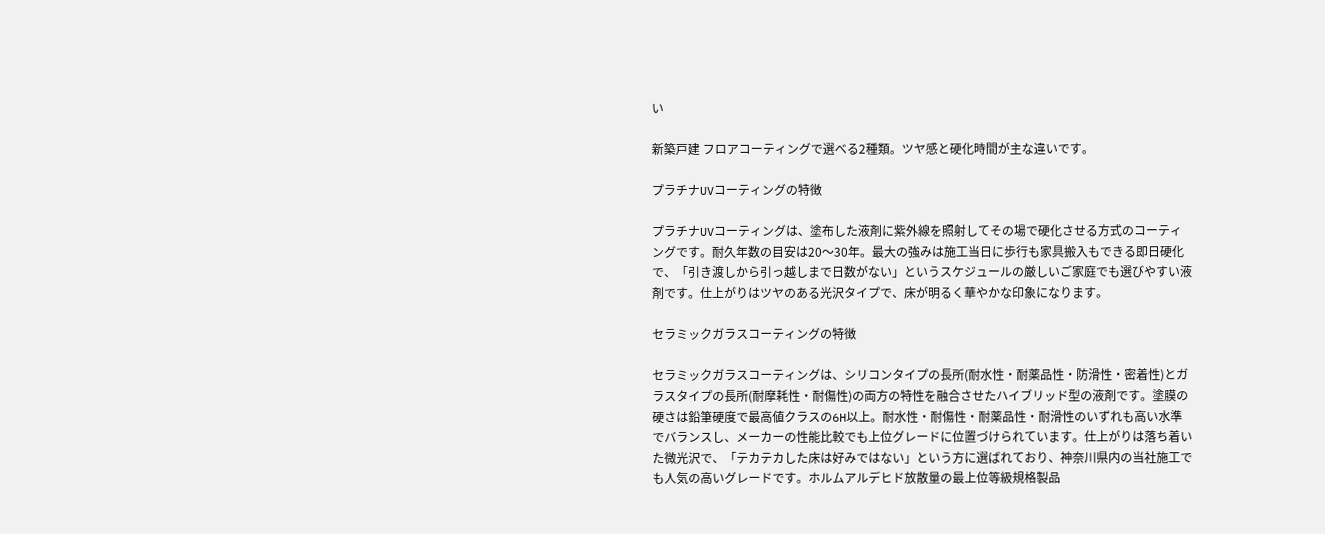い

新築戸建 フロアコーティングで選べる2種類。ツヤ感と硬化時間が主な違いです。

プラチナUVコーティングの特徴

プラチナUVコーティングは、塗布した液剤に紫外線を照射してその場で硬化させる方式のコーティングです。耐久年数の目安は20〜30年。最大の強みは施工当日に歩行も家具搬入もできる即日硬化で、「引き渡しから引っ越しまで日数がない」というスケジュールの厳しいご家庭でも選びやすい液剤です。仕上がりはツヤのある光沢タイプで、床が明るく華やかな印象になります。

セラミックガラスコーティングの特徴

セラミックガラスコーティングは、シリコンタイプの長所(耐水性・耐薬品性・防滑性・密着性)とガラスタイプの長所(耐摩耗性・耐傷性)の両方の特性を融合させたハイブリッド型の液剤です。塗膜の硬さは鉛筆硬度で最高値クラスの6H以上。耐水性・耐傷性・耐薬品性・耐滑性のいずれも高い水準でバランスし、メーカーの性能比較でも上位グレードに位置づけられています。仕上がりは落ち着いた微光沢で、「テカテカした床は好みではない」という方に選ばれており、神奈川県内の当社施工でも人気の高いグレードです。ホルムアルデヒド放散量の最上位等級規格製品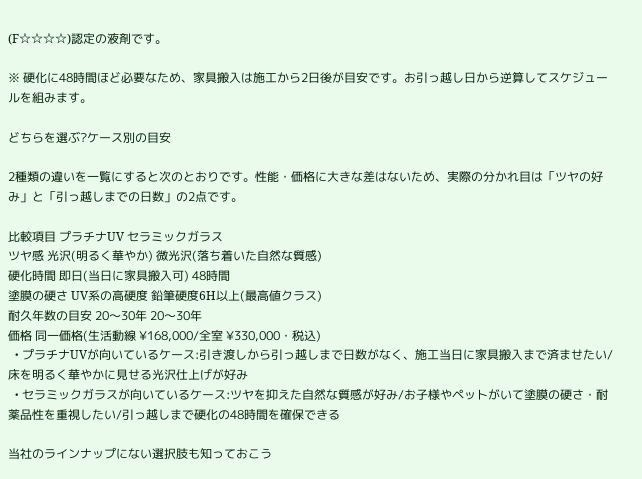(F☆☆☆☆)認定の液剤です。

※ 硬化に48時間ほど必要なため、家具搬入は施工から2日後が目安です。お引っ越し日から逆算してスケジュールを組みます。

どちらを選ぶ?ケース別の目安

2種類の違いを一覧にすると次のとおりです。性能・価格に大きな差はないため、実際の分かれ目は「ツヤの好み」と「引っ越しまでの日数」の2点です。

比較項目 プラチナUV セラミックガラス
ツヤ感 光沢(明るく華やか) 微光沢(落ち着いた自然な質感)
硬化時間 即日(当日に家具搬入可) 48時間
塗膜の硬さ UV系の高硬度 鉛筆硬度6H以上(最高値クラス)
耐久年数の目安 20〜30年 20〜30年
価格 同一価格(生活動線 ¥168,000/全室 ¥330,000・税込)
  • プラチナUVが向いているケース:引き渡しから引っ越しまで日数がなく、施工当日に家具搬入まで済ませたい/床を明るく華やかに見せる光沢仕上げが好み
  • セラミックガラスが向いているケース:ツヤを抑えた自然な質感が好み/お子様やペットがいて塗膜の硬さ・耐薬品性を重視したい/引っ越しまで硬化の48時間を確保できる

当社のラインナップにない選択肢も知っておこう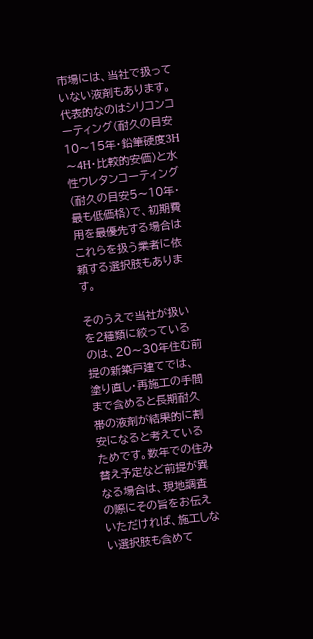市場には、当社で扱っていない液剤もあります。代表的なのはシリコンコーティング(耐久の目安10〜15年・鉛筆硬度3H〜4H・比較的安価)と水性ウレタンコーティング(耐久の目安5〜10年・最も低価格)で、初期費用を最優先する場合はこれらを扱う業者に依頼する選択肢もあります。

そのうえで当社が扱いを2種類に絞っているのは、20〜30年住む前提の新築戸建てでは、塗り直し・再施工の手間まで含めると長期耐久帯の液剤が結果的に割安になると考えているためです。数年での住み替え予定など前提が異なる場合は、現地調査の際にその旨をお伝えいただければ、施工しない選択肢も含めて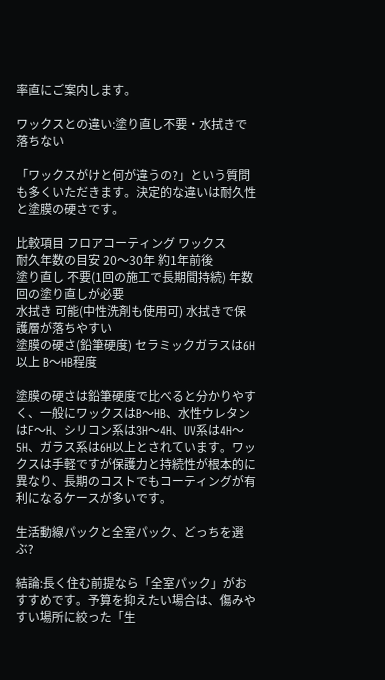率直にご案内します。

ワックスとの違い:塗り直し不要・水拭きで落ちない

「ワックスがけと何が違うの?」という質問も多くいただきます。決定的な違いは耐久性と塗膜の硬さです。

比較項目 フロアコーティング ワックス
耐久年数の目安 20〜30年 約1年前後
塗り直し 不要(1回の施工で長期間持続) 年数回の塗り直しが必要
水拭き 可能(中性洗剤も使用可) 水拭きで保護層が落ちやすい
塗膜の硬さ(鉛筆硬度) セラミックガラスは6H以上 B〜HB程度

塗膜の硬さは鉛筆硬度で比べると分かりやすく、一般にワックスはB〜HB、水性ウレタンはF〜H、シリコン系は3H〜4H、UV系は4H〜5H、ガラス系は6H以上とされています。ワックスは手軽ですが保護力と持続性が根本的に異なり、長期のコストでもコーティングが有利になるケースが多いです。

生活動線パックと全室パック、どっちを選ぶ?

結論:長く住む前提なら「全室パック」がおすすめです。予算を抑えたい場合は、傷みやすい場所に絞った「生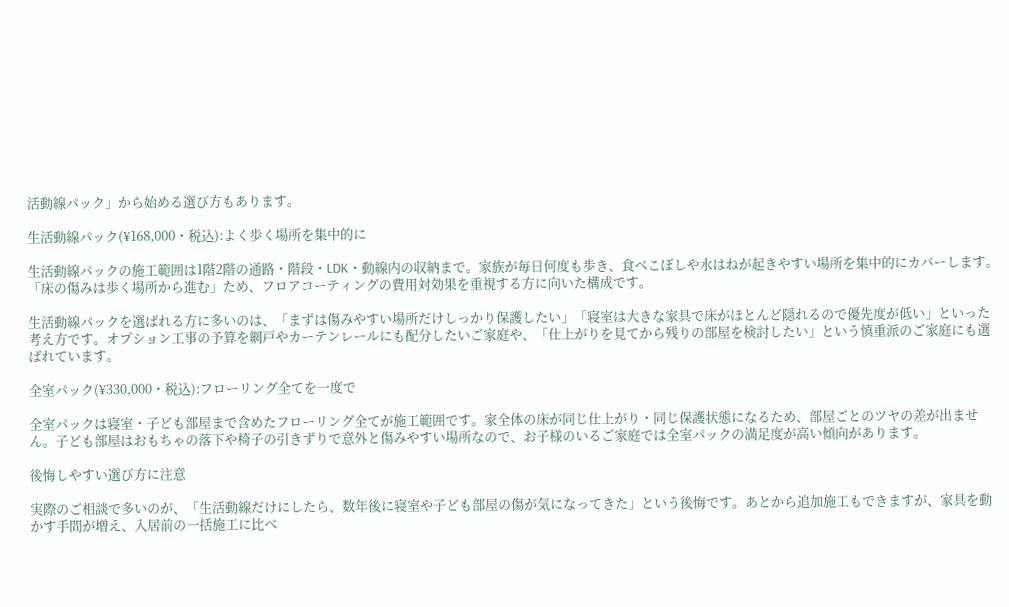活動線パック」から始める選び方もあります。

生活動線パック(¥168,000・税込):よく歩く場所を集中的に

生活動線パックの施工範囲は1階2階の通路・階段・LDK・動線内の収納まで。家族が毎日何度も歩き、食べこぼしや水はねが起きやすい場所を集中的にカバーします。「床の傷みは歩く場所から進む」ため、フロアコーティングの費用対効果を重視する方に向いた構成です。

生活動線パックを選ばれる方に多いのは、「まずは傷みやすい場所だけしっかり保護したい」「寝室は大きな家具で床がほとんど隠れるので優先度が低い」といった考え方です。オプション工事の予算を網戸やカーテンレールにも配分したいご家庭や、「仕上がりを見てから残りの部屋を検討したい」という慎重派のご家庭にも選ばれています。

全室パック(¥330,000・税込):フローリング全てを一度で

全室パックは寝室・子ども部屋まで含めたフローリング全てが施工範囲です。家全体の床が同じ仕上がり・同じ保護状態になるため、部屋ごとのツヤの差が出ません。子ども部屋はおもちゃの落下や椅子の引きずりで意外と傷みやすい場所なので、お子様のいるご家庭では全室パックの満足度が高い傾向があります。

後悔しやすい選び方に注意

実際のご相談で多いのが、「生活動線だけにしたら、数年後に寝室や子ども部屋の傷が気になってきた」という後悔です。あとから追加施工もできますが、家具を動かす手間が増え、入居前の一括施工に比べ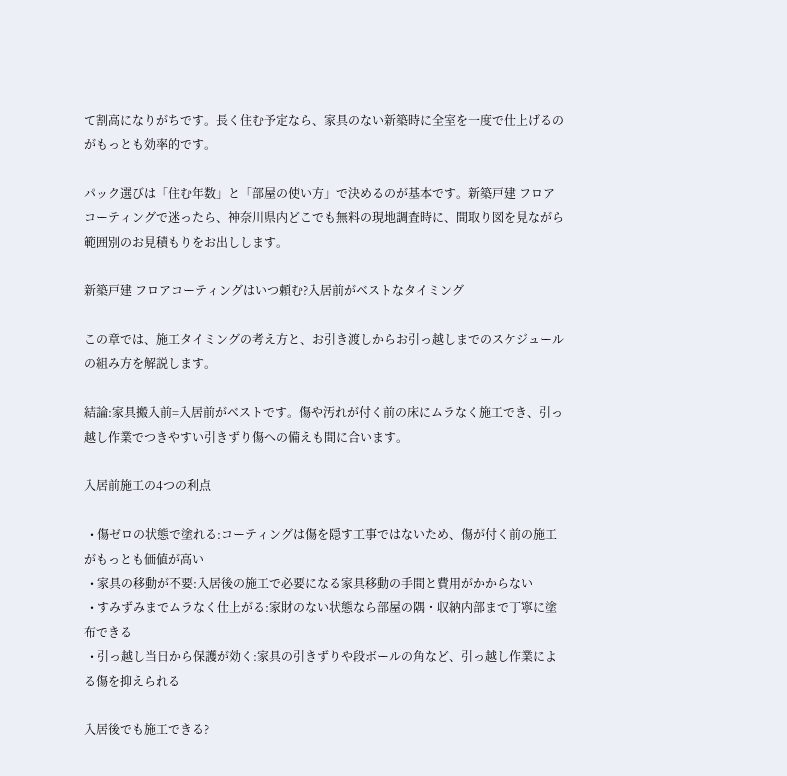て割高になりがちです。長く住む予定なら、家具のない新築時に全室を一度で仕上げるのがもっとも効率的です。

パック選びは「住む年数」と「部屋の使い方」で決めるのが基本です。新築戸建 フロアコーティングで迷ったら、神奈川県内どこでも無料の現地調査時に、間取り図を見ながら範囲別のお見積もりをお出しします。

新築戸建 フロアコーティングはいつ頼む?入居前がベストなタイミング

この章では、施工タイミングの考え方と、お引き渡しからお引っ越しまでのスケジュールの組み方を解説します。

結論:家具搬入前=入居前がベストです。傷や汚れが付く前の床にムラなく施工でき、引っ越し作業でつきやすい引きずり傷への備えも間に合います。

入居前施工の4つの利点

  • 傷ゼロの状態で塗れる:コーティングは傷を隠す工事ではないため、傷が付く前の施工がもっとも価値が高い
  • 家具の移動が不要:入居後の施工で必要になる家具移動の手間と費用がかからない
  • すみずみまでムラなく仕上がる:家財のない状態なら部屋の隅・収納内部まで丁寧に塗布できる
  • 引っ越し当日から保護が効く:家具の引きずりや段ボールの角など、引っ越し作業による傷を抑えられる

入居後でも施工できる?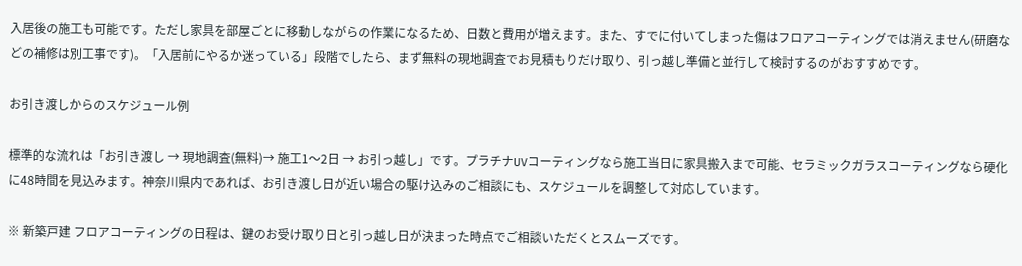入居後の施工も可能です。ただし家具を部屋ごとに移動しながらの作業になるため、日数と費用が増えます。また、すでに付いてしまった傷はフロアコーティングでは消えません(研磨などの補修は別工事です)。「入居前にやるか迷っている」段階でしたら、まず無料の現地調査でお見積もりだけ取り、引っ越し準備と並行して検討するのがおすすめです。

お引き渡しからのスケジュール例

標準的な流れは「お引き渡し → 現地調査(無料)→ 施工1〜2日 → お引っ越し」です。プラチナUVコーティングなら施工当日に家具搬入まで可能、セラミックガラスコーティングなら硬化に48時間を見込みます。神奈川県内であれば、お引き渡し日が近い場合の駆け込みのご相談にも、スケジュールを調整して対応しています。

※ 新築戸建 フロアコーティングの日程は、鍵のお受け取り日と引っ越し日が決まった時点でご相談いただくとスムーズです。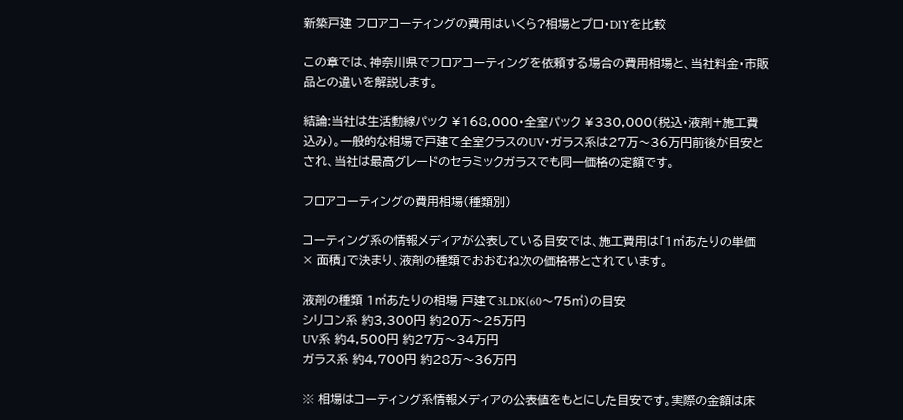新築戸建 フロアコーティングの費用はいくら?相場とプロ・DIYを比較

この章では、神奈川県でフロアコーティングを依頼する場合の費用相場と、当社料金・市販品との違いを解説します。

結論:当社は生活動線パック ¥168,000・全室パック ¥330,000(税込・液剤+施工費込み)。一般的な相場で戸建て全室クラスのUV・ガラス系は27万〜36万円前後が目安とされ、当社は最高グレードのセラミックガラスでも同一価格の定額です。

フロアコーティングの費用相場(種類別)

コーティング系の情報メディアが公表している目安では、施工費用は「1㎡あたりの単価 × 面積」で決まり、液剤の種類でおおむね次の価格帯とされています。

液剤の種類 1㎡あたりの相場 戸建て3LDK(60〜75㎡)の目安
シリコン系 約3,300円 約20万〜25万円
UV系 約4,500円 約27万〜34万円
ガラス系 約4,700円 約28万〜36万円

※ 相場はコーティング系情報メディアの公表値をもとにした目安です。実際の金額は床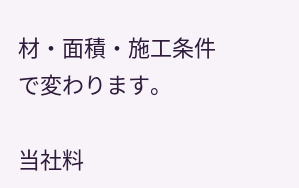材・面積・施工条件で変わります。

当社料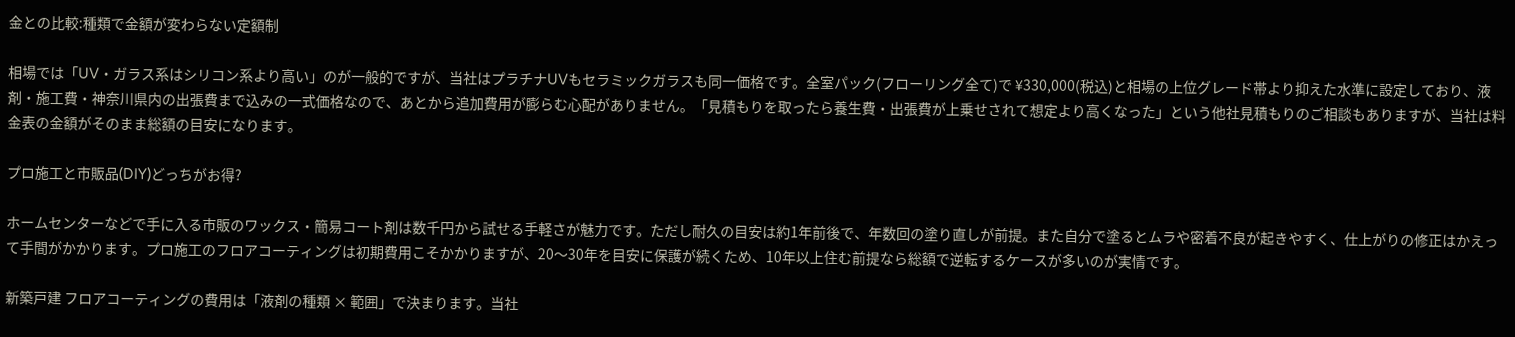金との比較:種類で金額が変わらない定額制

相場では「UV・ガラス系はシリコン系より高い」のが一般的ですが、当社はプラチナUVもセラミックガラスも同一価格です。全室パック(フローリング全て)で ¥330,000(税込)と相場の上位グレード帯より抑えた水準に設定しており、液剤・施工費・神奈川県内の出張費まで込みの一式価格なので、あとから追加費用が膨らむ心配がありません。「見積もりを取ったら養生費・出張費が上乗せされて想定より高くなった」という他社見積もりのご相談もありますが、当社は料金表の金額がそのまま総額の目安になります。

プロ施工と市販品(DIY)どっちがお得?

ホームセンターなどで手に入る市販のワックス・簡易コート剤は数千円から試せる手軽さが魅力です。ただし耐久の目安は約1年前後で、年数回の塗り直しが前提。また自分で塗るとムラや密着不良が起きやすく、仕上がりの修正はかえって手間がかかります。プロ施工のフロアコーティングは初期費用こそかかりますが、20〜30年を目安に保護が続くため、10年以上住む前提なら総額で逆転するケースが多いのが実情です。

新築戸建 フロアコーティングの費用は「液剤の種類 × 範囲」で決まります。当社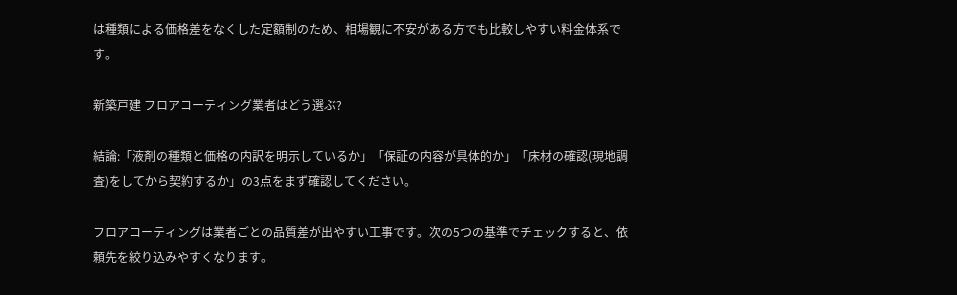は種類による価格差をなくした定額制のため、相場観に不安がある方でも比較しやすい料金体系です。

新築戸建 フロアコーティング業者はどう選ぶ?

結論:「液剤の種類と価格の内訳を明示しているか」「保証の内容が具体的か」「床材の確認(現地調査)をしてから契約するか」の3点をまず確認してください。

フロアコーティングは業者ごとの品質差が出やすい工事です。次の5つの基準でチェックすると、依頼先を絞り込みやすくなります。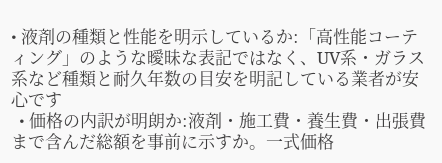• 液剤の種類と性能を明示しているか:「高性能コーティング」のような曖昧な表記ではなく、UV系・ガラス系など種類と耐久年数の目安を明記している業者が安心です
  • 価格の内訳が明朗か:液剤・施工費・養生費・出張費まで含んだ総額を事前に示すか。一式価格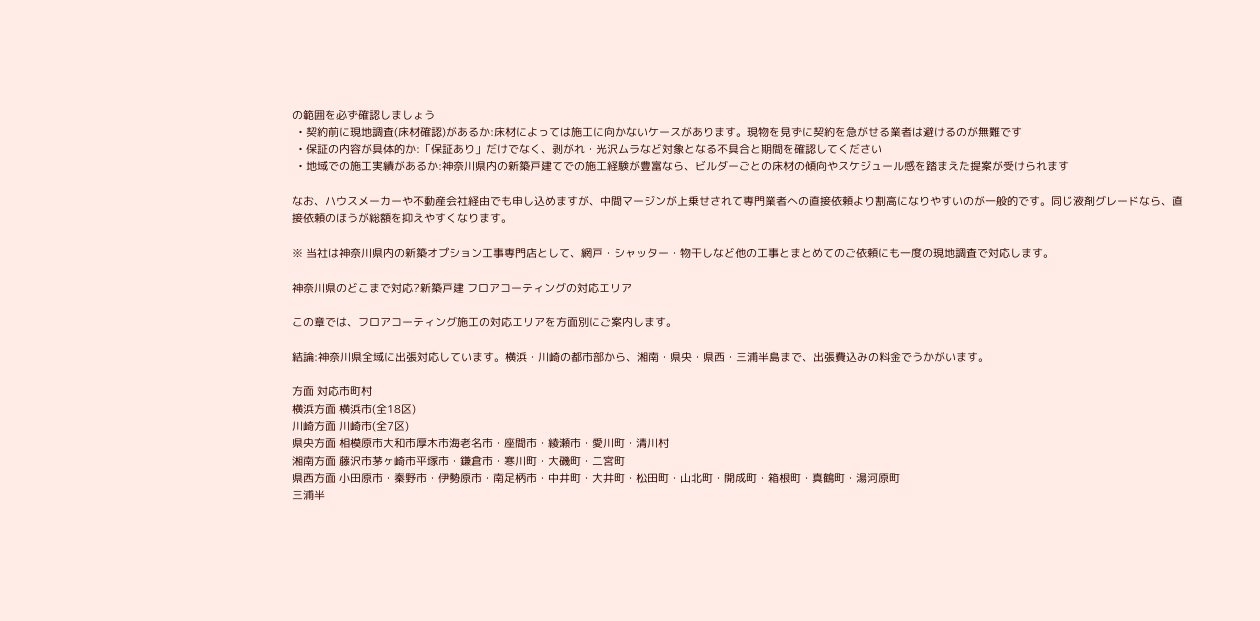の範囲を必ず確認しましょう
  • 契約前に現地調査(床材確認)があるか:床材によっては施工に向かないケースがあります。現物を見ずに契約を急がせる業者は避けるのが無難です
  • 保証の内容が具体的か:「保証あり」だけでなく、剥がれ・光沢ムラなど対象となる不具合と期間を確認してください
  • 地域での施工実績があるか:神奈川県内の新築戸建てでの施工経験が豊富なら、ビルダーごとの床材の傾向やスケジュール感を踏まえた提案が受けられます

なお、ハウスメーカーや不動産会社経由でも申し込めますが、中間マージンが上乗せされて専門業者への直接依頼より割高になりやすいのが一般的です。同じ液剤グレードなら、直接依頼のほうが総額を抑えやすくなります。

※ 当社は神奈川県内の新築オプション工事専門店として、網戸・シャッター・物干しなど他の工事とまとめてのご依頼にも一度の現地調査で対応します。

神奈川県のどこまで対応?新築戸建 フロアコーティングの対応エリア

この章では、フロアコーティング施工の対応エリアを方面別にご案内します。

結論:神奈川県全域に出張対応しています。横浜・川崎の都市部から、湘南・県央・県西・三浦半島まで、出張費込みの料金でうかがいます。

方面 対応市町村
横浜方面 横浜市(全18区)
川崎方面 川崎市(全7区)
県央方面 相模原市大和市厚木市海老名市・座間市・綾瀬市・愛川町・清川村
湘南方面 藤沢市茅ヶ崎市平塚市・鎌倉市・寒川町・大磯町・二宮町
県西方面 小田原市・秦野市・伊勢原市・南足柄市・中井町・大井町・松田町・山北町・開成町・箱根町・真鶴町・湯河原町
三浦半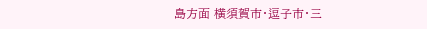島方面 横須賀市・逗子市・三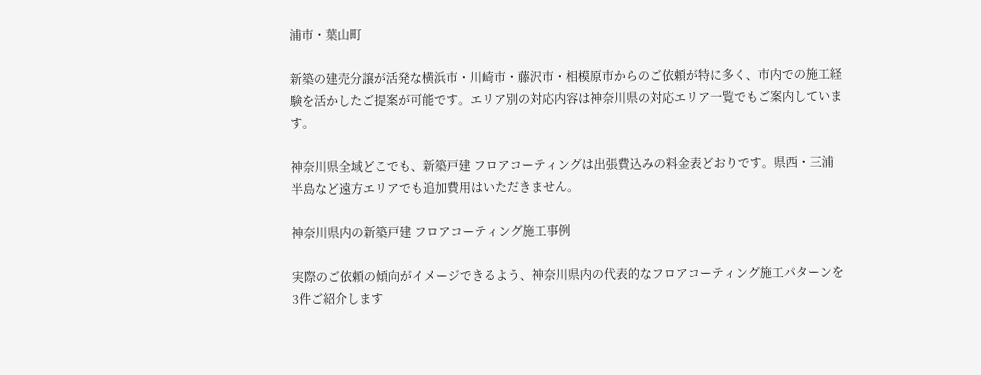浦市・葉山町

新築の建売分譲が活発な横浜市・川崎市・藤沢市・相模原市からのご依頼が特に多く、市内での施工経験を活かしたご提案が可能です。エリア別の対応内容は神奈川県の対応エリア一覧でもご案内しています。

神奈川県全域どこでも、新築戸建 フロアコーティングは出張費込みの料金表どおりです。県西・三浦半島など遠方エリアでも追加費用はいただきません。

神奈川県内の新築戸建 フロアコーティング施工事例

実際のご依頼の傾向がイメージできるよう、神奈川県内の代表的なフロアコーティング施工パターンを3件ご紹介します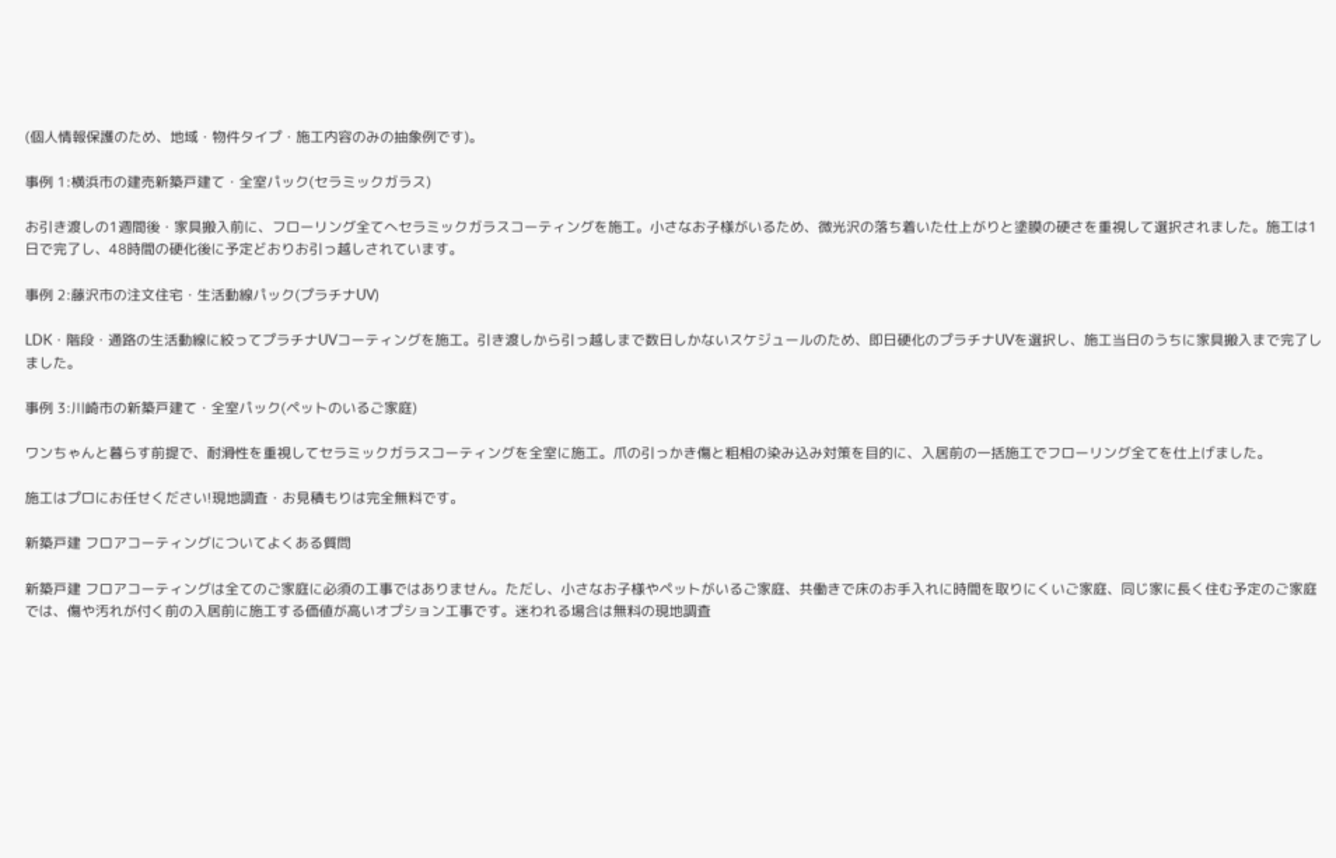(個人情報保護のため、地域・物件タイプ・施工内容のみの抽象例です)。

事例 1:横浜市の建売新築戸建て・全室パック(セラミックガラス)

お引き渡しの1週間後・家具搬入前に、フローリング全てへセラミックガラスコーティングを施工。小さなお子様がいるため、微光沢の落ち着いた仕上がりと塗膜の硬さを重視して選択されました。施工は1日で完了し、48時間の硬化後に予定どおりお引っ越しされています。

事例 2:藤沢市の注文住宅・生活動線パック(プラチナUV)

LDK・階段・通路の生活動線に絞ってプラチナUVコーティングを施工。引き渡しから引っ越しまで数日しかないスケジュールのため、即日硬化のプラチナUVを選択し、施工当日のうちに家具搬入まで完了しました。

事例 3:川崎市の新築戸建て・全室パック(ペットのいるご家庭)

ワンちゃんと暮らす前提で、耐滑性を重視してセラミックガラスコーティングを全室に施工。爪の引っかき傷と粗相の染み込み対策を目的に、入居前の一括施工でフローリング全てを仕上げました。

施工はプロにお任せください!現地調査・お見積もりは完全無料です。

新築戸建 フロアコーティングについてよくある質問

新築戸建 フロアコーティングは全てのご家庭に必須の工事ではありません。ただし、小さなお子様やペットがいるご家庭、共働きで床のお手入れに時間を取りにくいご家庭、同じ家に長く住む予定のご家庭では、傷や汚れが付く前の入居前に施工する価値が高いオプション工事です。迷われる場合は無料の現地調査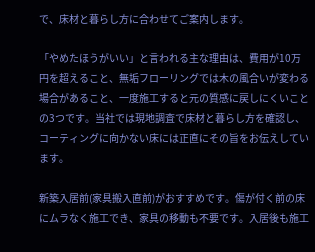で、床材と暮らし方に合わせてご案内します。

「やめたほうがいい」と言われる主な理由は、費用が10万円を超えること、無垢フローリングでは木の風合いが変わる場合があること、一度施工すると元の質感に戻しにくいことの3つです。当社では現地調査で床材と暮らし方を確認し、コーティングに向かない床には正直にその旨をお伝えしています。

新築入居前(家具搬入直前)がおすすめです。傷が付く前の床にムラなく施工でき、家具の移動も不要です。入居後も施工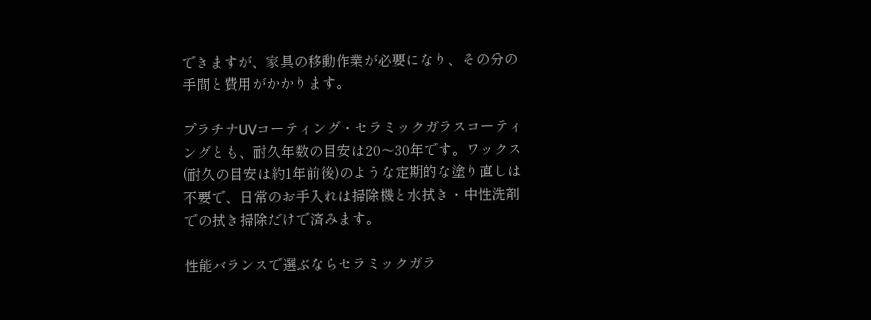できますが、家具の移動作業が必要になり、その分の手間と費用がかかります。

プラチナUVコーティング・セラミックガラスコーティングとも、耐久年数の目安は20〜30年です。ワックス(耐久の目安は約1年前後)のような定期的な塗り直しは不要で、日常のお手入れは掃除機と水拭き・中性洗剤での拭き掃除だけで済みます。

性能バランスで選ぶならセラミックガラ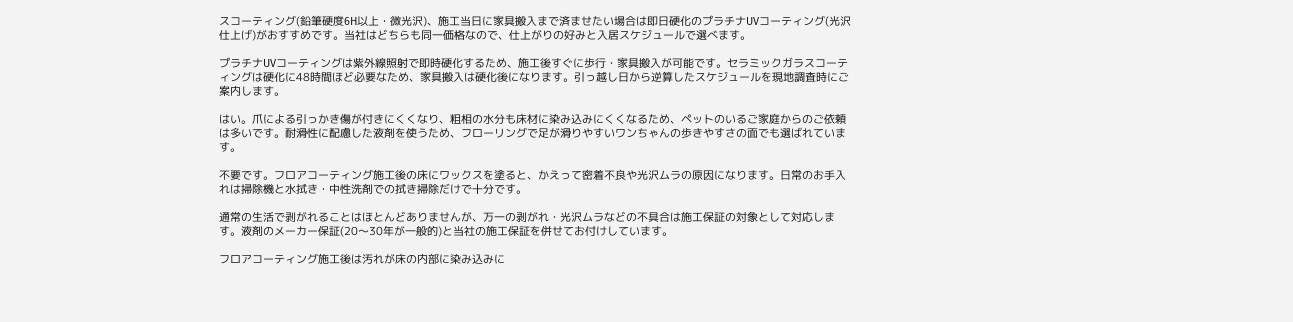スコーティング(鉛筆硬度6H以上・微光沢)、施工当日に家具搬入まで済ませたい場合は即日硬化のプラチナUVコーティング(光沢仕上げ)がおすすめです。当社はどちらも同一価格なので、仕上がりの好みと入居スケジュールで選べます。

プラチナUVコーティングは紫外線照射で即時硬化するため、施工後すぐに歩行・家具搬入が可能です。セラミックガラスコーティングは硬化に48時間ほど必要なため、家具搬入は硬化後になります。引っ越し日から逆算したスケジュールを現地調査時にご案内します。

はい。爪による引っかき傷が付きにくくなり、粗相の水分も床材に染み込みにくくなるため、ペットのいるご家庭からのご依頼は多いです。耐滑性に配慮した液剤を使うため、フローリングで足が滑りやすいワンちゃんの歩きやすさの面でも選ばれています。

不要です。フロアコーティング施工後の床にワックスを塗ると、かえって密着不良や光沢ムラの原因になります。日常のお手入れは掃除機と水拭き・中性洗剤での拭き掃除だけで十分です。

通常の生活で剥がれることはほとんどありませんが、万一の剥がれ・光沢ムラなどの不具合は施工保証の対象として対応します。液剤のメーカー保証(20〜30年が一般的)と当社の施工保証を併せてお付けしています。

フロアコーティング施工後は汚れが床の内部に染み込みに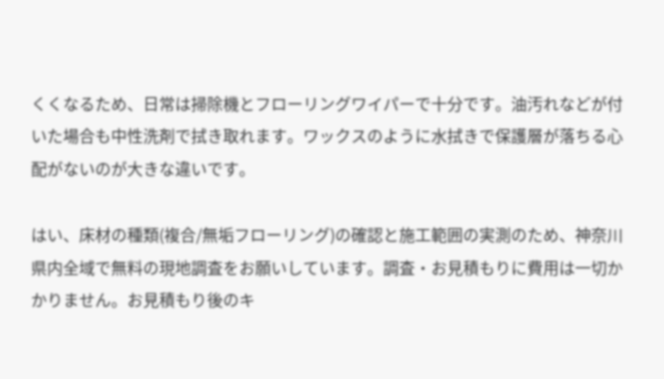くくなるため、日常は掃除機とフローリングワイパーで十分です。油汚れなどが付いた場合も中性洗剤で拭き取れます。ワックスのように水拭きで保護層が落ちる心配がないのが大きな違いです。

はい、床材の種類(複合/無垢フローリング)の確認と施工範囲の実測のため、神奈川県内全域で無料の現地調査をお願いしています。調査・お見積もりに費用は一切かかりません。お見積もり後のキ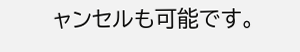ャンセルも可能です。